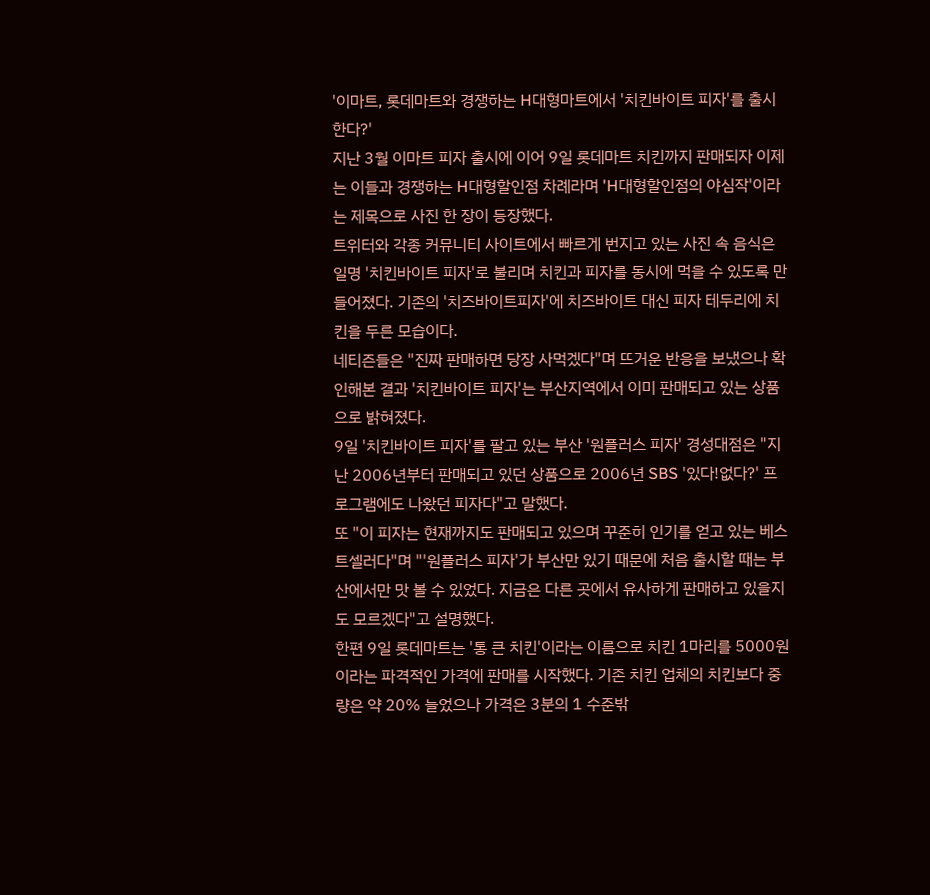'이마트, 롯데마트와 경쟁하는 H대형마트에서 '치킨바이트 피자'를 출시한다?'
지난 3월 이마트 피자 출시에 이어 9일 롯데마트 치킨까지 판매되자 이제는 이들과 경쟁하는 H대형할인점 차례라며 'H대형할인점의 야심작'이라는 제목으로 사진 한 장이 등장했다.
트위터와 각종 커뮤니티 사이트에서 빠르게 번지고 있는 사진 속 음식은 일명 '치킨바이트 피자'로 불리며 치킨과 피자를 동시에 먹을 수 있도록 만들어졌다. 기존의 '치즈바이트피자'에 치즈바이트 대신 피자 테두리에 치킨을 두른 모습이다.
네티즌들은 "진짜 판매하면 당장 사먹겠다"며 뜨거운 반응을 보냈으나 확인해본 결과 '치킨바이트 피자'는 부산지역에서 이미 판매되고 있는 상품으로 밝혀졌다.
9일 '치킨바이트 피자'를 팔고 있는 부산 '원플러스 피자' 경성대점은 "지난 2006년부터 판매되고 있던 상품으로 2006년 SBS '있다!없다?' 프로그램에도 나왔던 피자다"고 말했다.
또 "이 피자는 현재까지도 판매되고 있으며 꾸준히 인기를 얻고 있는 베스트셀러다"며 "'원플러스 피자'가 부산만 있기 때문에 처음 출시할 때는 부산에서만 맛 볼 수 있었다. 지금은 다른 곳에서 유사하게 판매하고 있을지도 모르겠다"고 설명했다.
한편 9일 롯데마트는 '통 큰 치킨'이라는 이름으로 치킨 1마리를 5000원이라는 파격적인 가격에 판매를 시작했다. 기존 치킨 업체의 치킨보다 중량은 약 20% 늘었으나 가격은 3분의 1 수준밖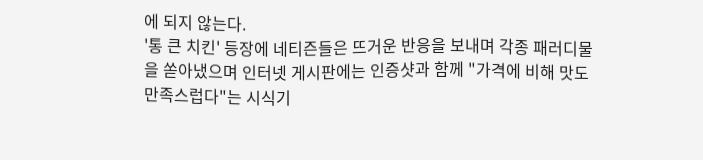에 되지 않는다.
'통 큰 치킨' 등장에 네티즌들은 뜨거운 반응을 보내며 각종 패러디물을 쏟아냈으며 인터넷 게시판에는 인증샷과 함께 "가격에 비해 맛도 만족스럽다"는 시식기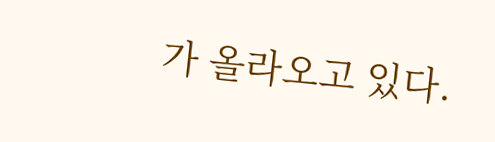가 올라오고 있다.